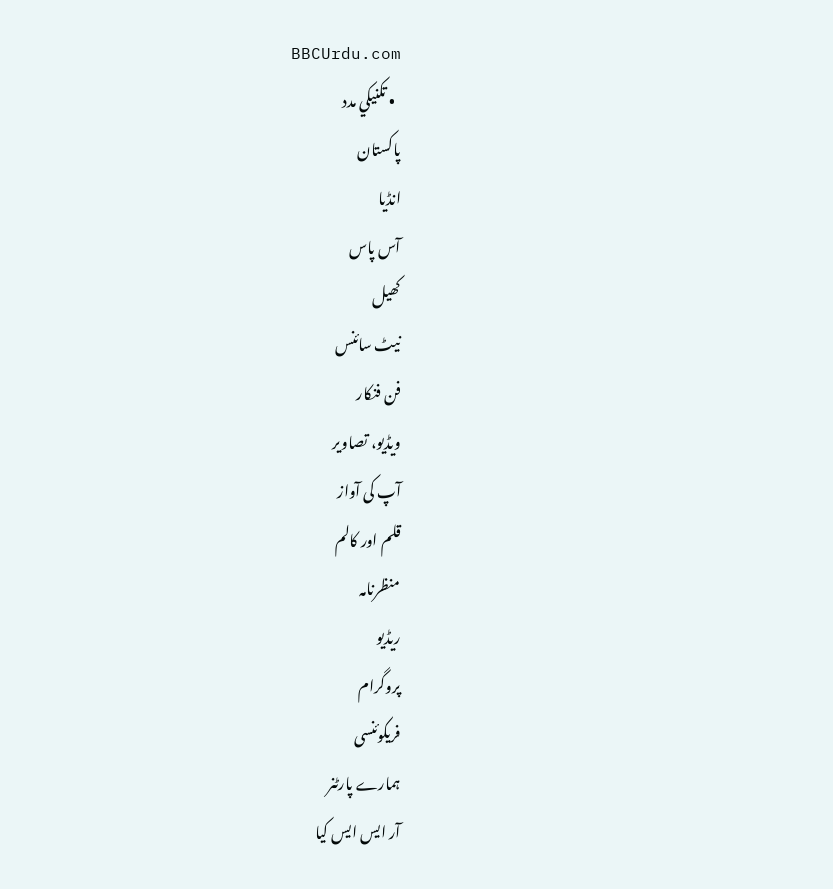BBCUrdu.com
  • تکنيکي مدد
پاکستان
انڈیا
آس پاس
کھیل
نیٹ سائنس
فن فنکار
ویڈیو، تصاویر
آپ کی آواز
قلم اور کالم
منظرنامہ
ریڈیو
پروگرام
فریکوئنسی
ہمارے پارٹنر
آر ایس ایس کیا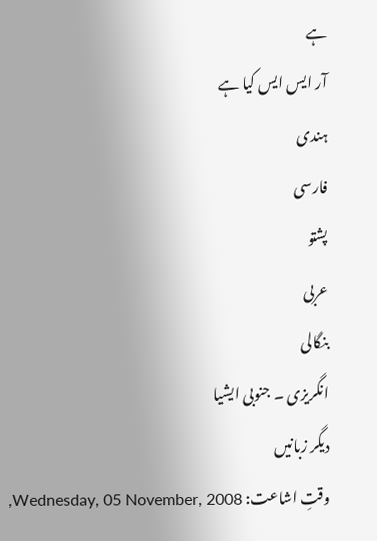ہے
آر ایس ایس کیا ہے
ہندی
فارسی
پشتو
عربی
بنگالی
انگریزی ۔ جنوبی ایشیا
دیگر زبانیں
وقتِ اشاعت: Wednesday, 05 November, 2008,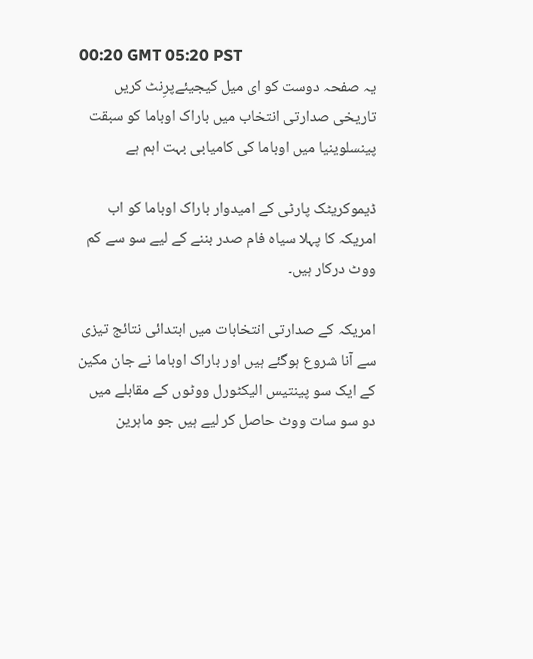00:20 GMT 05:20 PST
یہ صفحہ دوست کو ای میل کیجیئےپرِنٹ کریں
تاریخی صدارتی انتخاب میں باراک اوباما کو سبقت
پینسلوینیا میں اوباما کی کامیابی بہت اہم ہے

ڈیموکریٹک پارٹی کے امیدوار باراک اوباما کو اب امریکہ کا پہلا سیاہ فام صدر بننے کے لیے سو سے کم ووٹ درکار ہیں۔

امریکہ کے صدارتی انتخابات میں ابتدائی نتائج تیزی سے آنا شروع ہوگئے ہیں اور باراک اوباما نے جان مکین کے ایک سو پینتیس الیکٹورل ووٹوں کے مقابلے میں دو سو سات ووٹ حاصل کر لیے ہیں جو ماہرین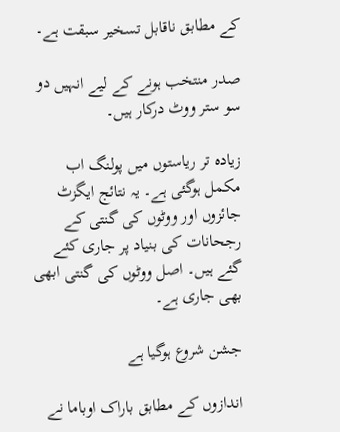کے مطابق ناقابل تسخیر سبقت ہے۔

صدر منتخب ہونے کے لیے انہیں دو سو ستر ووٹ درکار ہیں۔

زیادہ تر ریاستوں میں پولنگ اب مکمل ہوگئی ہے۔ یہ نتائج ایگزٹ جائزوں اور ووٹوں کی گنتی کے رجحانات کی بنیاد پر جاری کئے گئے ہیں۔ اصل ووٹوں کی گنتی ابھی بھی جاری ہے۔

جشن شروع ہوگیا ہے

اندازوں کے مطابق باراک اوباما نے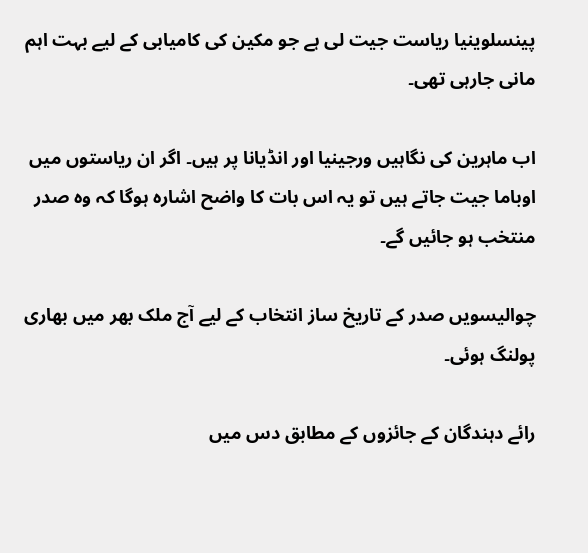پینسلوینیا ریاست جیت لی ہے جو مکین کی کامیابی کے لیے بہت اہم مانی جارہی تھی۔

اب ماہرین کی نگاہیں ورجینیا اور انڈیانا پر ہیں۔ اگر ان ریاستوں میں اوباما جیت جاتے ہیں تو یہ اس بات کا واضح اشارہ ہوگا کہ وہ صدر منتخب ہو جائیں گے۔

چوالیسویں صدر کے تاریخ ساز انتخاب کے لیے آج ملک بھر میں بھاری پولنگ ہوئی۔

رائے دہندگان کے جائزوں کے مطابق دس میں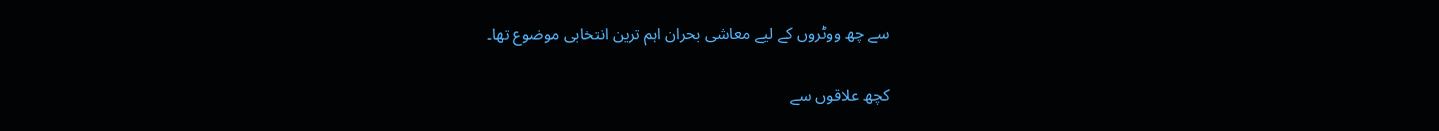سے چھ ووٹروں کے لیے معاشی بحران اہم ترین انتخابی موضوع تھا۔

کچھ علاقوں سے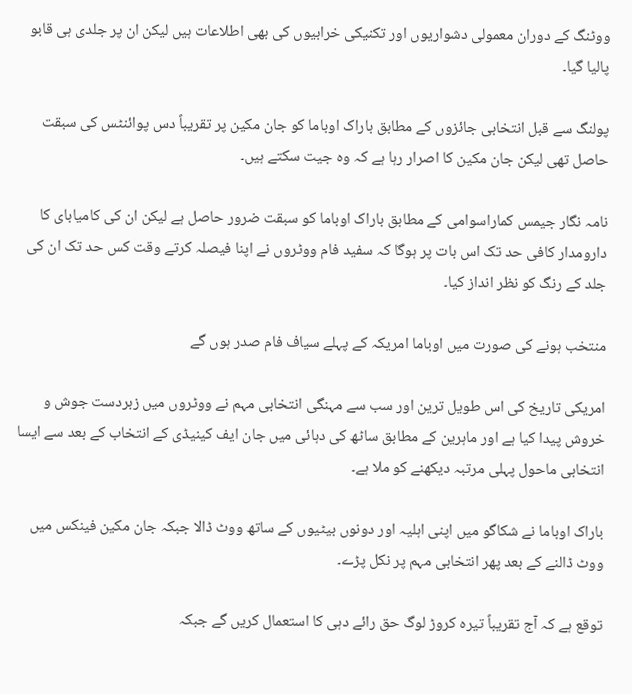ووٹنگ کے دوران معمولی دشواریوں اور تکنیکی خرابیوں کی بھی اطلاعات ہیں لیکن ان پر جلدی ہی قابو پالیا گیا۔

پولنگ سے قبل انتخابی جائزوں کے مطابق باراک اوباما کو جان مکین پر تقریباً دس پوائنٹس کی سبقت حاصل تھی لیکن جان مکین کا اصرار رہا ہے کہ وہ جیت سکتے ہیں۔

نامہ نگار جیمس کماراسوامی کے مطابق باراک اوباما کو سبقت ضرور حاصل ہے لیکن ان کی کامیابای کا دارومدار کافی حد تک اس بات پر ہوگا کہ سفید فام ووٹروں نے اپنا فیصلہ کرتے وقت کس حد تک ان کی جلد کے رنگ کو نظر انداز کیا۔

منتخب ہونے کی صورت میں اوباما امریکہ کے پہلے سیاف فام صدر ہوں گے

امریکی تاریخ کی اس طویل ترین اور سب سے مہنگی انتخابی مہم نے ووٹروں میں زبردست جوش و خروش پیدا کیا ہے اور ماہرین کے مطابق ساٹھ کی دہائی میں جان ایف کینیڈی کے انتخاب کے بعد سے ایسا انتخابی ماحول پہلی مرتبہ دیکھنے کو ملا ہے۔

باراک اوباما نے شکاگو میں اپنی اہلیہ اور دونوں بیٹیوں کے ساتھ ووٹ ڈالا جبکہ جان مکین فینکس میں ووٹ ڈالنے کے بعد پھر انتخابی مہم پر نکل پڑے۔

توقع ہے کہ آج تقریباً تیرہ کروڑ لوگ حق رائے دہی کا استعمال کریں گے جبکہ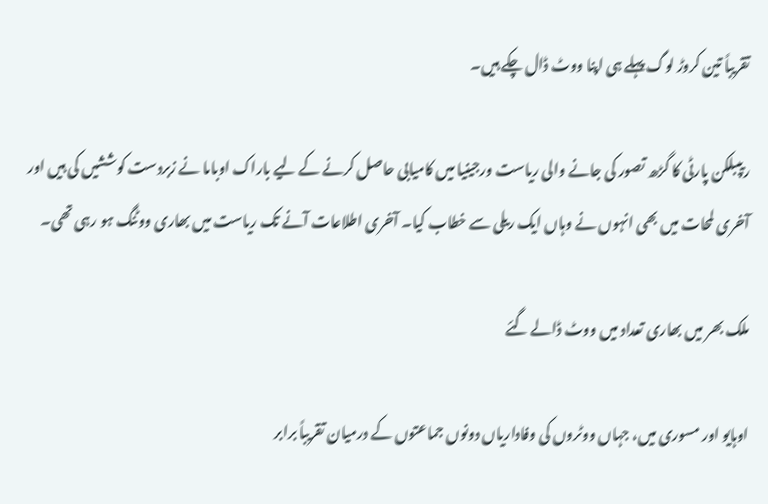تقریباً تین کروڑ لوگ پہلے ہی اپنا ووٹ ڈال چکے ہیں۔

ریپبلکن پارٹی کا گڑھ تصور کی جانے والی ریاست ورجینیا میں کامیابی حاصل کرنے کے لیے باراک اوباما نے زبردست کوششیں کی ہیں اور آخری لمحات میں بھی انہوں نے وہاں ایک ریلی سے خطاب کیا۔ آخری اطلاعات آنے تک ریاست میں بھاری ووٹنگ ہو رہی تھی۔

ملک بھر میں بھاری تعداد میں ووٹ ڈالے گئے

اوہایو اور مسوری میں، جہاں ووٹروں کی وفاداریاں دونوں جماعتوں کے درمیان تقریباً برابر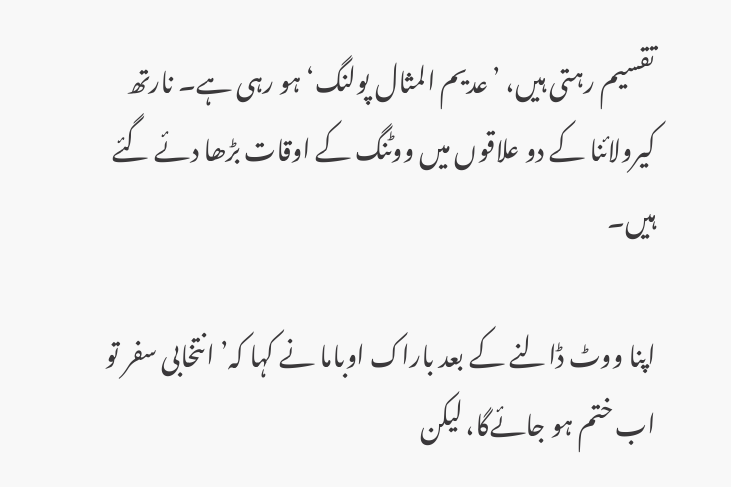تقسیم رہتی ہیں، ’عدیم المثال پولنگ‘ ہو رہی ہے۔ نارتھ کیرولائنا کے دو علاقوں میں ووٹنگ کے اوقات بڑھا دئے گئے ہیں۔

اپنا ووٹ ڈالنے کے بعد باراک اوباما نے کہا کہ’ انتخابی سفر تو اب ختم ہو جائےگا، لیکن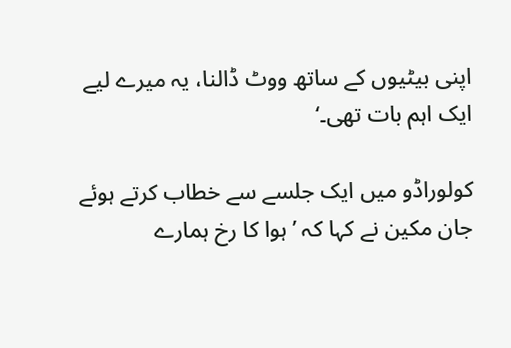اپنی بیٹیوں کے ساتھ ووٹ ڈالنا، یہ میرے لیے ایک اہم بات تھی۔‘

کولوراڈو میں ایک جلسے سے خطاب کرتے ہوئے جان مکین نے کہا کہ ’ ہوا کا رخ ہمارے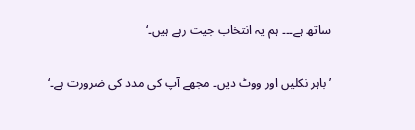ساتھ ہے۔۔۔ ہم یہ انتخاب جیت رہے ہیں۔‘

’باہر نکلیں اور ووٹ دیں۔ مجھے آپ کی مدد کی ضرورت ہے۔‘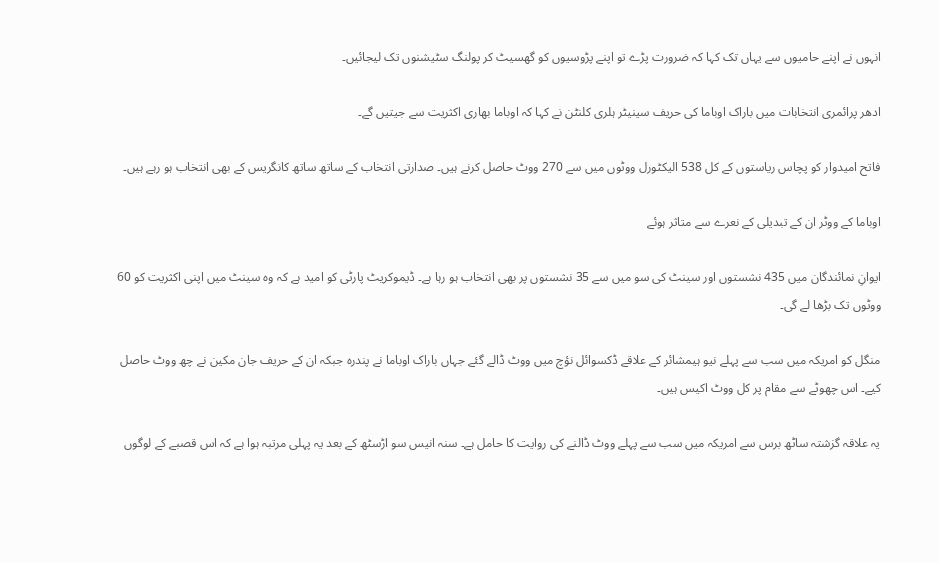انہوں نے اپنے حامیوں سے یہاں تک کہا کہ ضرورت پڑے تو اپنے پڑوسیوں کو گھسیٹ کر پولنگ سٹیشنوں تک لیجائیں۔

ادھر پرائمری انتخابات میں باراک اوباما کی حریف سینیٹر ہلری کلنٹن نے کہا کہ اوباما بھاری اکثریت سے جیتیں گے۔

فاتح امیدوار کو پچاس ریاستوں کے کل 538 الیکٹورل ووٹوں میں سے 270 ووٹ حاصل کرنے ہیں۔ صدارتی انتخاب کے ساتھ ساتھ کانگریس کے بھی انتخاب ہو رہے ہیں۔

اوباما کے ووٹر ان کے تبدیلی کے نعرے سے متاثر ہوئے

ایوانِ نمائندگان میں 435 نشستوں اور سینٹ کی سو میں سے 35 نشستوں پر بھی انتخاب ہو رہا ہے۔ ڈیموکریٹ پارٹی کو امید ہے کہ وہ سینٹ میں اپنی اکثریت کو 60 ووٹوں تک بڑھا لے گی۔

منگل کو امریکہ میں سب سے پہلے نیو ہیمشائر کے علاقے ڈکسوائل نؤچ میں ووٹ ڈالے گئے جہاں باراک اوباما نے پندرہ جبکہ ان کے حریف جان مکین نے چھ ووٹ حاصل کیے۔ اس چھوٹے سے مقام پر کل ووٹ اکیس ہیں۔

یہ علاقہ گزشتہ ساٹھ برس سے امریکہ میں سب سے پہلے ووٹ ڈالنے کی روایت کا حامل ہے۔ سنہ انیس سو اڑسٹھ کے بعد یہ پہلی مرتبہ ہوا ہے کہ اس قصبے کے لوگوں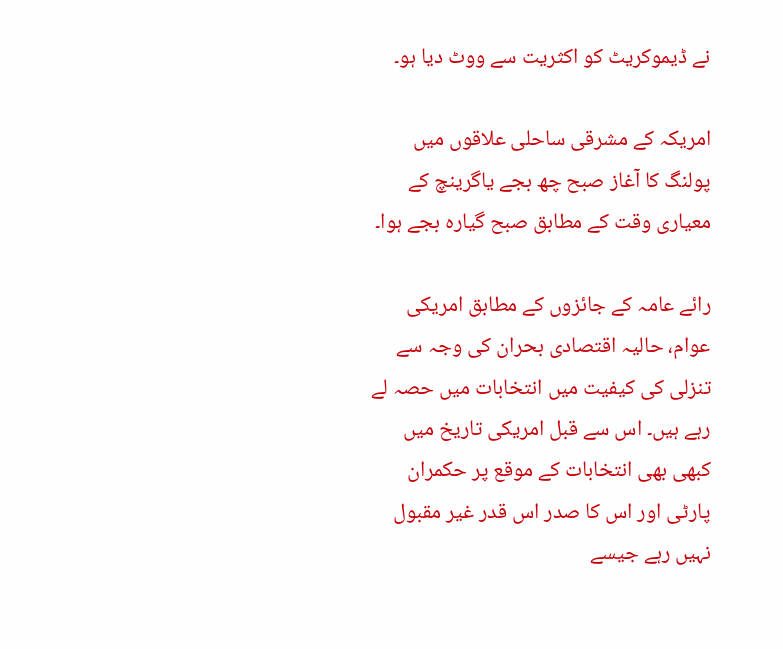نے ڈیموکریٹ کو اکثریت سے ووٹ دیا ہو۔

امریکہ کے مشرقی ساحلی علاقوں میں پولنگ کا آغاز صبح چھ بجے یاگرینچ کے معیاری وقت کے مطابق صبح گیارہ بجے ہوا۔

رائے عامہ کے جائزوں کے مطابق امریکی عوام، حالیہ اقتصادی بحران کی وجہ سے تنزلی کی کیفیت میں انتخابات میں حصہ لے رہے ہیں۔ اس سے قبل امریکی تاریخ میں کبھی بھی انتخابات کے موقع پر حکمران پارٹی اور اس کا صدر اس قدر غیر مقبول نہیں رہے جیسے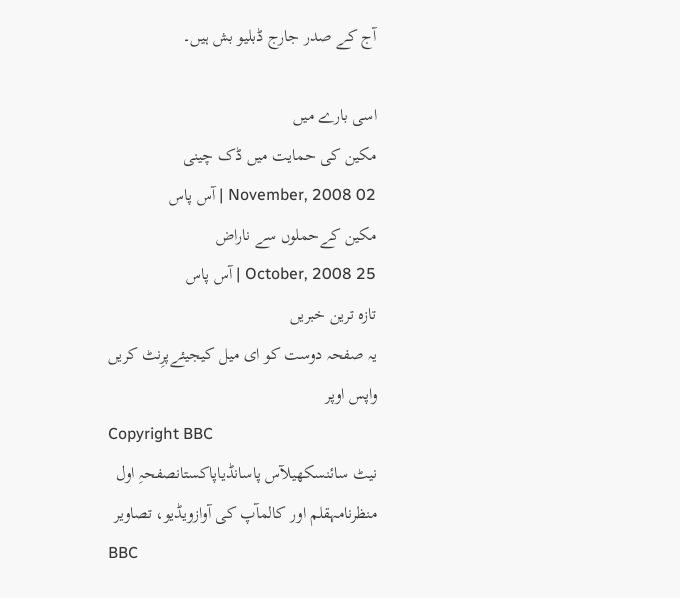آج کے صدر جارج ڈبلیو بش ہیں۔

اسی بارے میں
مکین کی حمایت میں ڈک چینی
02 November, 2008 | آس پاس
مکین کےحملوں سے ناراض
25 October, 2008 | آس پاس
تازہ ترین خبریں
یہ صفحہ دوست کو ای میل کیجیئےپرِنٹ کریں
واپس اوپر
Copyright BBC
نیٹ سائنسکھیلآس پاسانڈیاپاکستانصفحہِ اول
منظرنامہقلم اور کالمآپ کی آوازویڈیو، تصاویر
BBC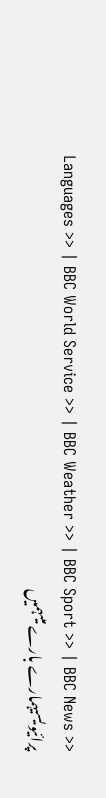Languages >> | BBC World Service >> | BBC Weather >> | BBC Sport >> | BBC News >>
پرائیویسیہمارے بارے میںہمیں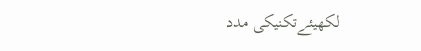لکھیئےتکنیکی مدد